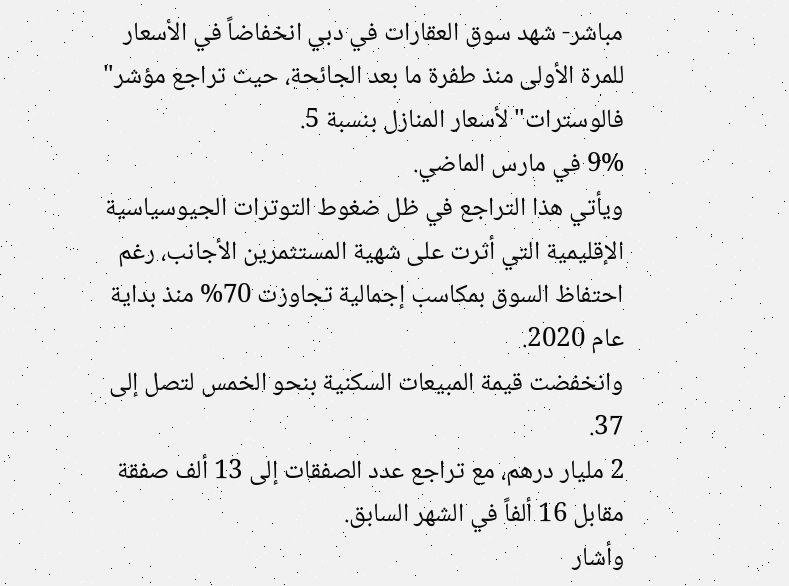مباشر- شهد سوق العقارات في دبي انخفاضاً في الأسعار للمرة الأولى منذ طفرة ما بعد الجائحة، حيث تراجع مؤشر" فالوسترات" لأسعار المنازل بنسبة 5.
9% في مارس الماضي.
ويأتي هذا التراجع في ظل ضغوط التوترات الجيوسياسية الإقليمية التي أثرت على شهية المستثمرين الأجانب، رغم احتفاظ السوق بمكاسب إجمالية تجاوزت 70% منذ بداية عام 2020.
وانخفضت قيمة المبيعات السكنية بنحو الخمس لتصل إلى 37.
2 مليار درهم، مع تراجع عدد الصفقات إلى 13 ألف صفقة مقابل 16 ألفاً في الشهر السابق.
وأشار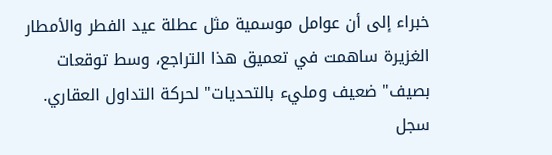خبراء إلى أن عوامل موسمية مثل عطلة عيد الفطر والأمطار الغزيرة ساهمت في تعميق هذا التراجع، وسط توقعات بصيف" ضعيف ومليء بالتحديات" لحركة التداول العقاري.
سجل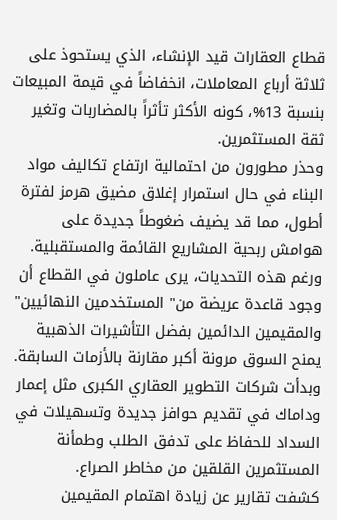قطاع العقارات قيد الإنشاء، الذي يستحوذ على ثلاثة أرباع المعاملات، انخفاضاً في قيمة المبيعات بنسبة 13%، كونه الأكثر تأثراً بالمضاربات وتغير ثقة المستثمرين.
وحذر مطورون من احتمالية ارتفاع تكاليف مواد البناء في حال استمرار إغلاق مضيق هرمز لفترة أطول، مما قد يضيف ضغوطاً جديدة على هوامش ربحية المشاريع القائمة والمستقبلية.
ورغم هذه التحديات، يرى عاملون في القطاع أن وجود قاعدة عريضة من" المستخدمين النهائيين" والمقيمين الدائمين بفضل التأشيرات الذهبية يمنح السوق مرونة أكبر مقارنة بالأزمات السابقة.
وبدأت شركات التطوير العقاري الكبرى مثل إعمار وداماك في تقديم حوافز جديدة وتسهيلات في السداد للحفاظ على تدفق الطلب وطمأنة المستثمرين القلقين من مخاطر الصراع.
كشفت تقارير عن زيادة اهتمام المقيمين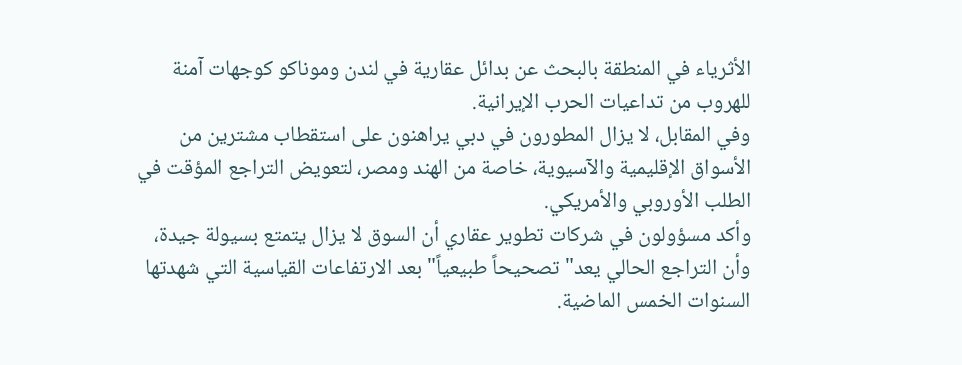الأثرياء في المنطقة بالبحث عن بدائل عقارية في لندن وموناكو كوجهات آمنة للهروب من تداعيات الحرب الإيرانية.
وفي المقابل، لا يزال المطورون في دبي يراهنون على استقطاب مشترين من الأسواق الإقليمية والآسيوية، خاصة من الهند ومصر، لتعويض التراجع المؤقت في الطلب الأوروبي والأمريكي.
وأكد مسؤولون في شركات تطوير عقاري أن السوق لا يزال يتمتع بسيولة جيدة، وأن التراجع الحالي يعد" تصحيحاً طبيعياً" بعد الارتفاعات القياسية التي شهدتها السنوات الخمس الماضية.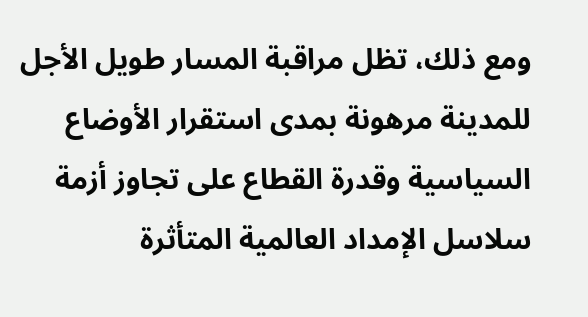ومع ذلك، تظل مراقبة المسار طويل الأجل للمدينة مرهونة بمدى استقرار الأوضاع السياسية وقدرة القطاع على تجاوز أزمة سلاسل الإمداد العالمية المتأثرة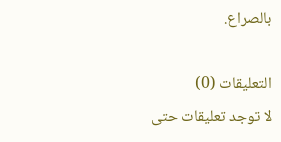بالصراع.

التعليقات (0)
لا توجد تعليقات حتى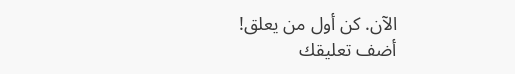الآن. كن أول من يعلق!
أضف تعليقك